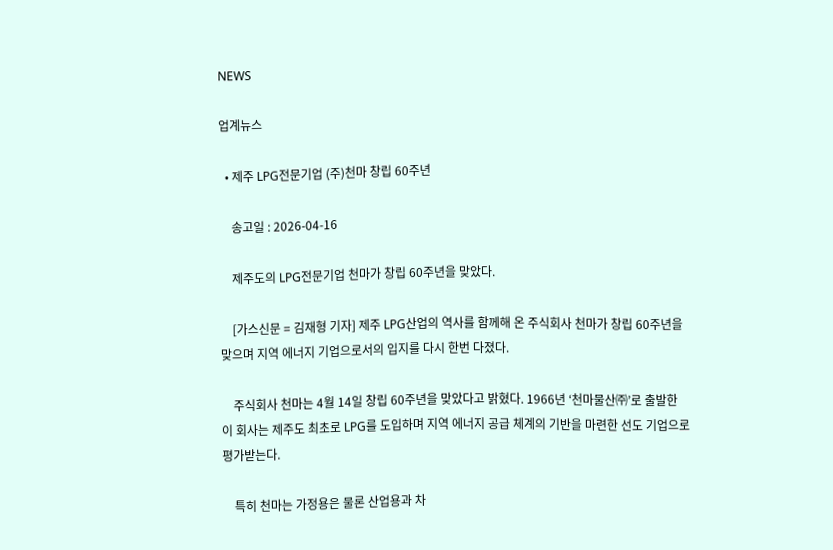NEWS

업계뉴스

  • 제주 LPG전문기업 (주)천마 창립 60주년

    송고일 : 2026-04-16

    제주도의 LPG전문기업 천마가 창립 60주년을 맞았다.

    [가스신문 = 김재형 기자] 제주 LPG산업의 역사를 함께해 온 주식회사 천마가 창립 60주년을 맞으며 지역 에너지 기업으로서의 입지를 다시 한번 다졌다.

    주식회사 천마는 4월 14일 창립 60주년을 맞았다고 밝혔다. 1966년 ‘천마물산㈜’로 출발한 이 회사는 제주도 최초로 LPG를 도입하며 지역 에너지 공급 체계의 기반을 마련한 선도 기업으로 평가받는다.

    특히 천마는 가정용은 물론 산업용과 차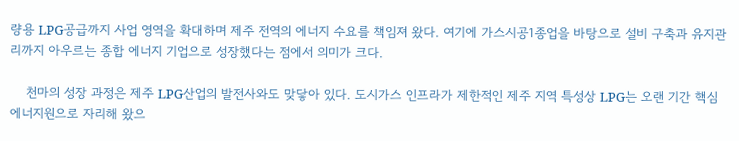량용 LPG공급까지 사업 영역을 확대하며 제주 전역의 에너지 수요를 책임져 왔다. 여기에 가스시공1종업을 바탕으로 설비 구축과 유지관리까지 아우르는 종합 에너지 기업으로 성장했다는 점에서 의미가 크다.

    천마의 성장 과정은 제주 LPG산업의 발전사와도 맞닿아 있다. 도시가스 인프라가 제한적인 제주 지역 특성상 LPG는 오랜 기간 핵심 에너지원으로 자리해 왔으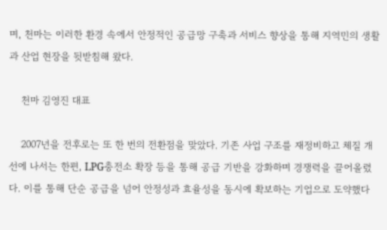며, 천마는 이러한 환경 속에서 안정적인 공급망 구축과 서비스 향상을 통해 지역민의 생활과 산업 현장을 뒷받침해 왔다.

    천마 김영진 대표

    2007년을 전후로는 또 한 번의 전환점을 맞았다. 기존 사업 구조를 재정비하고 체질 개선에 나서는 한편, LPG충전소 확장 등을 통해 공급 기반을 강화하며 경쟁력을 끌어올렸다. 이를 통해 단순 공급을 넘어 안정성과 효율성을 동시에 확보하는 기업으로 도약했다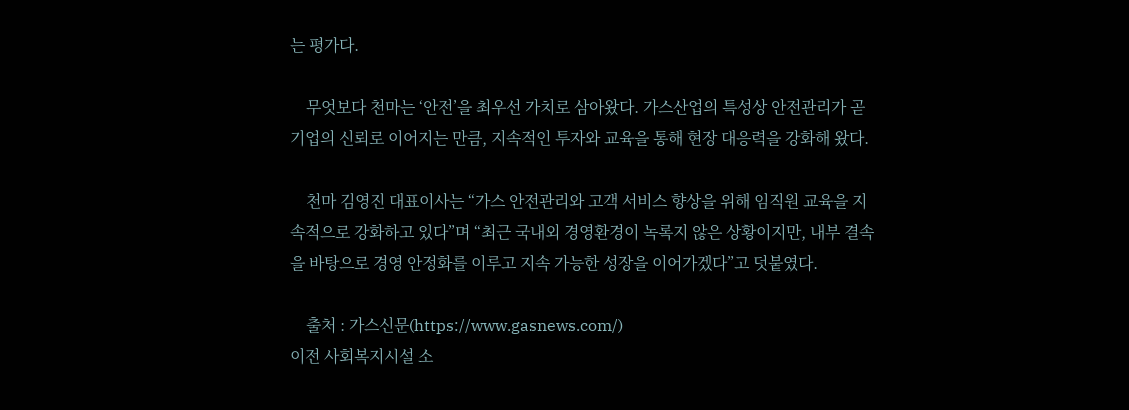는 평가다.

    무엇보다 천마는 ‘안전’을 최우선 가치로 삼아왔다. 가스산업의 특성상 안전관리가 곧 기업의 신뢰로 이어지는 만큼, 지속적인 투자와 교육을 통해 현장 대응력을 강화해 왔다.

    천마 김영진 대표이사는 “가스 안전관리와 고객 서비스 향상을 위해 임직원 교육을 지속적으로 강화하고 있다”며 “최근 국내외 경영환경이 녹록지 않은 상황이지만, 내부 결속을 바탕으로 경영 안정화를 이루고 지속 가능한 성장을 이어가겠다”고 덧붙였다.

    출처 : 가스신문(https://www.gasnews.com/)
이전 사회복지시설 소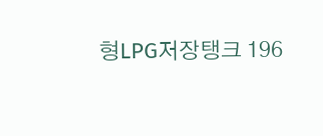형LPG저장탱크 196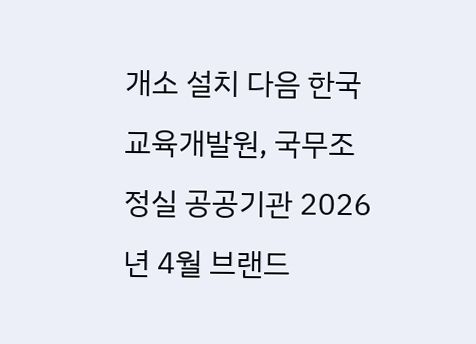개소 설치 다음 한국교육개발원, 국무조정실 공공기관 2026년 4월 브랜드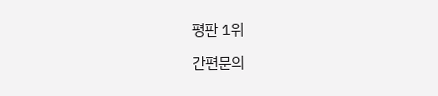평판 1위

간편문의